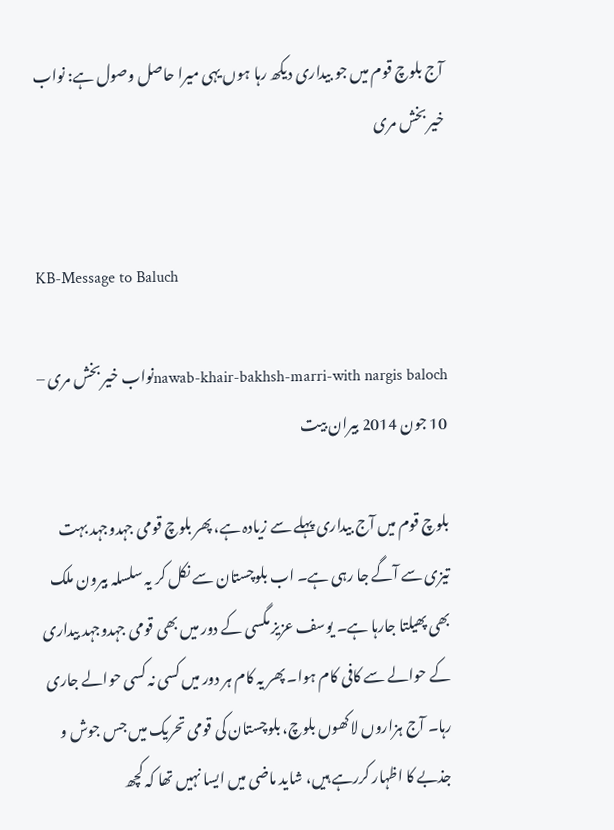آج بلوچ قوم میں جو بیداری دیکھ رہا ہوں یہی میرا حاصل وصول ہے: نواب خیر بخش مری


KB-Message to Baluch

nawab-khair-bakhsh-marri-with nargis balochنواب خیر بخش مری – 10 جون 2014 بیران بیت

بلوچ قوم میں آج بیداری پہلے سے زیادہ ہے، پھر بلوچ قومی جہدوجہد بہت تیزی سے آگے جا رہی ہے۔ اب بلوچستان سے نکل کر یہ سلسلہ بیرون ملک بھی پھیلتا جارہا ہے۔ یوسف عزیز مگسی کے دور میں بھی قومی جہدوجہد بیداری کے حوالے سے کافی کام ہوا۔ پھر یہ کام ہر دور میں کسی نہ کسی حوالے جاری رہا۔ آج ہزاروں لاکھوں بلوچ، بلوچستان کی قومی تحریک میں جس جوش و جذبے کا اظہار کررہے ہیں، شاید ماضی میں ایسا نہیں تھا کہ کچھ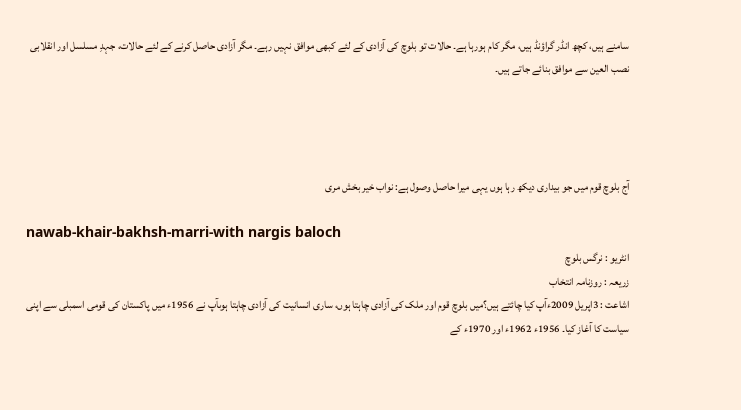سامنے ہیں، کچھ انڈر گراؤنڈ ہیں، مگر کام ہورہا ہے۔ حالات تو بلوچ کی آزادی کے لئے کبھی موافق نہیں رہے۔ مگر آزادی حاصل کرنے کے لئے حالات، جہدِ مسلسل اور انقلابی نصب العین سے موافق بنائے جاتے ہیں۔




آج بلوچ قوم میں جو بیداری دیکھ رہا ہوں یہی میرا حاصل وصول ہے: نواب خیر بخش مری

nawab-khair-bakhsh-marri-with nargis baloch
انٹریو : نرگس بلوچ
زریعہ : روزنامہ انتخاب
اشاعت : 3اپریل 2009ءآپ کیا چائتے ہیں؟میں بلوچ قوم اور ملک کی آزادی چاہتا ہوں، ساری انسانیت کی آزادی چاہتا ہوںآپ نے 1956ء میں پاکستان کی قومی اسمبلی سے اپنی سیاست کا آغاز کیا۔ 1956ء 1962ء اور 1970ء کے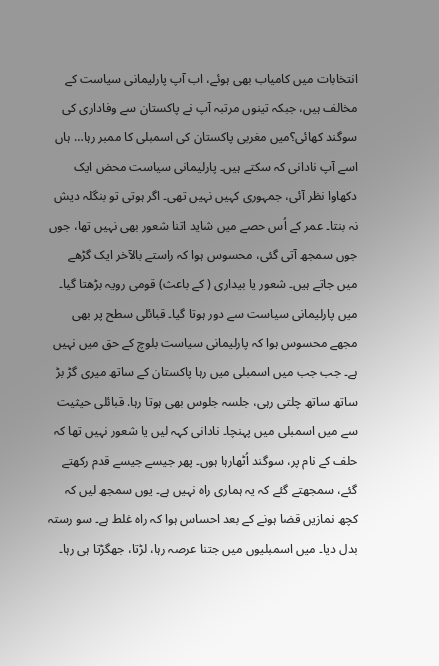انتخابات میں کامیاب بھی ہوئے، اب آپ پارلیمانی سیاست کے مخالف ہیں، جبکہ تینوں مرتبہ آپ نے پاکستان سے وفاداری کی سوگند کھائی؟میں مغربی پاکستان کی اسمبلی کا ممبر رہا… ہاں اسے آپ نادانی کہ سکتے ہیں۔ پارلیمانی سیاست محض ایک دکھاوا نظر آئی، جمہوری کہیں نہیں تھی۔ اگر ہوتی تو بنگلہ دیش نہ بنتا۔ عمر کے اُس حصے میں شاید اتنا شعور بھی نہیں تھا، جوں جوں سمجھ آتی گئی، محسوس ہوا کہ راستے بالآخر ایک گڑھے میں جاتے ہیں۔ شعور یا بیداری ( کے باعث) قومی رویہ بڑھتا گیا۔ میں پارلیمانی سیاست سے دور ہوتا گیا۔ قبائلی سطح پر بھی مجھے محسوس ہوا کہ پارلیمانی سیاست بلوچ کے حق میں نہیں ہے۔ جب جب میں اسمبلی میں رہا پاکستان کے ساتھ میری گڑ بڑ ساتھ ساتھ چلتی رہی، جلسہ جلوس بھی ہوتا رہا. قبائلی حیثیت سے میں اسمبلی میں پہنچا۔ نادانی کہہ لیں یا شعور نہیں تھا کہ حلف کے نام پر، سوگند اُٹھارہا ہوں۔ پھر جیسے جیسے قدم رکھتے گئے، سمجھتے گئے کہ یہ ہماری راہ نہیں ہے۔ یوں سمجھ لیں کہ کچھ نمازیں قضا ہونے کے بعد احساس ہوا کہ راہ غلط ہے۔ سو رستہ بدل دیا۔ میں اسمبلیوں میں جتنا عرصہ رہا، لڑتا، جھگڑتا ہی رہا۔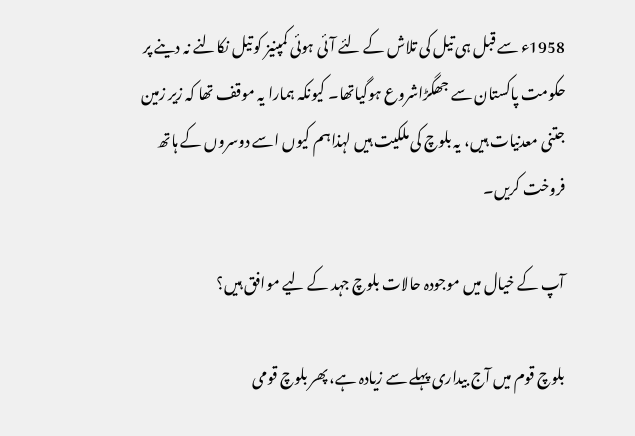1958ء سے قبل ہی تیل کی تلاش کے لئے آئی ہوئی کمپنیز کو تیل نکالنے نہ دینے پر حکومت پاکستان سے جھگڑاشروع ہوگیاتھا۔ کیونکہ ہمارا یہ موقف تھا کہ زیر زمین جتنی معدنیات ہیں، یہ بلوچ کی ملکیت ہیں لہذاہم کیوں اسے دوسروں کے ہاتھ فروخت کریں۔

آپ کے خیال میں موجودہ حالات بلوچ جہد کے لیے موافق ہیں؟

بلوچ قوم میں آج بیداری پہلے سے زیادہ ہے، پھر بلوچ قومی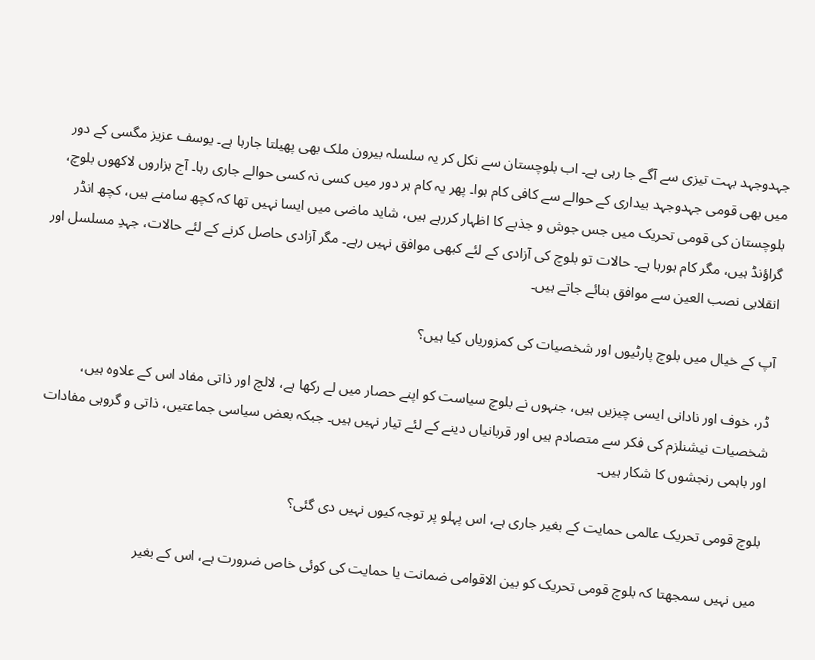جہدوجہد بہت تیزی سے آگے جا رہی ہے۔ اب بلوچستان سے نکل کر یہ سلسلہ بیرون ملک بھی پھیلتا جارہا ہے۔ یوسف عزیز مگسی کے دور میں بھی قومی جہدوجہد بیداری کے حوالے سے کافی کام ہوا۔ پھر یہ کام ہر دور میں کسی نہ کسی حوالے جاری رہا۔ آج ہزاروں لاکھوں بلوچ، بلوچستان کی قومی تحریک میں جس جوش و جذبے کا اظہار کررہے ہیں، شاید ماضی میں ایسا نہیں تھا کہ کچھ سامنے ہیں، کچھ انڈر گراؤنڈ ہیں، مگر کام ہورہا ہے۔ حالات تو بلوچ کی آزادی کے لئے کبھی موافق نہیں رہے۔ مگر آزادی حاصل کرنے کے لئے حالات، جہدِ مسلسل اور انقلابی نصب العین سے موافق بنائے جاتے ہیں۔

آپ کے خیال میں بلوچ پارٹیوں اور شخصیات کی کمزوریاں کیا ہیں؟

ڈر، خوف اور نادانی ایسی چیزیں ہیں، جنہوں نے بلوچ سیاست کو اپنے حصار میں لے رکھا ہے، لالچ اور ذاتی مفاد اس کے علاوہ ہیں، شخصیات نیشنلزم کی فکر سے متصادم ہیں اور قربانیاں دینے کے لئے تیار نہیں ہیں۔ جبکہ بعض سیاسی جماعتیں، ذاتی و گروہی مفادات اور باہمی رنجشوں کا شکار ہیں۔

بلوچ قومی تحریک عالمی حمایت کے بغیر جاری ہے، اس پہلو پر توجہ کیوں نہیں دی گئی؟

میں نہیں سمجھتا کہ بلوچ قومی تحریک کو بین الاقوامی ضمانت یا حمایت کی کوئی خاص ضرورت ہے، اس کے بغیر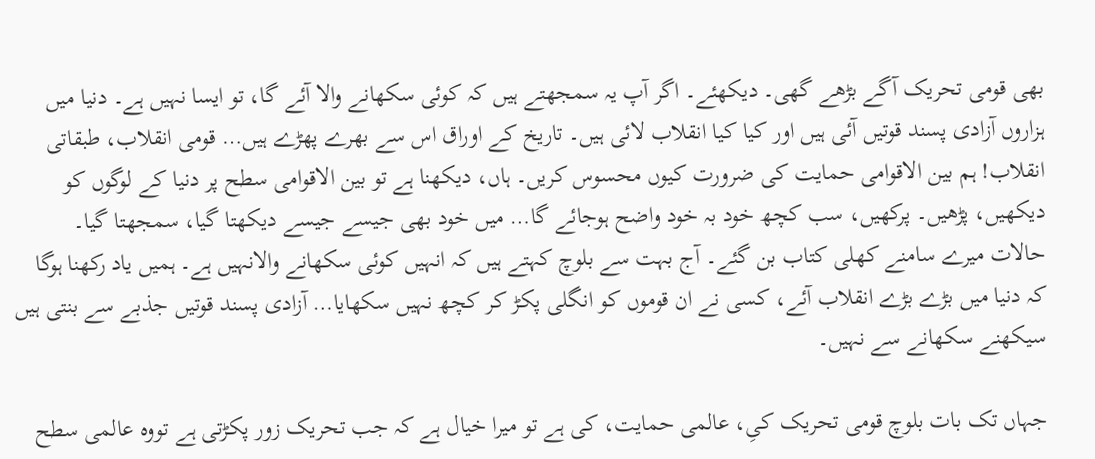بھی قومی تحریک آگے بڑھے گھی۔ دیکھئے۔ اگر آپ یہ سمجھتے ہیں کہ کوئی سکھانے والا آئے گا، تو ایسا نہیں ہے۔ دنیا میں ہزاروں آزادی پسند قوتیں آئی ہیں اور کیا کیا انقلاب لائی ہیں۔ تاریخ کے اوراق اس سے بھرے پھڑے ہیں… قومی انقلاب، طبقاتی انقلاب! ہم بین الاقوامی حمایت کی ضرورت کیوں محسوس کریں۔ ہاں، دیکھنا ہے تو بین الاقوامی سطح پر دنیا کے لوگوں کو دیکھیں، پڑھیں۔ پرکھیں، سب کچھ خود بہ خود واضح ہوجائے گا… میں خود بھی جیسے جیسے دیکھتا گیا، سمجھتا گیا۔ حالات میرے سامنے کھلی کتاب بن گئے۔ آج بہت سے بلوچ کہتے ہیں کہ انہیں کوئی سکھانے والانہیں ہے۔ ہمیں یاد رکھنا ہوگا کہ دنیا میں بڑے بڑے انقلاب آئے، کسی نے ان قوموں کو انگلی پکڑ کر کچھ نہیں سکھایا… آزادی پسند قوتیں جذبے سے بنتی ہیں سیکھنے سکھانے سے نہیں۔

جہاں تک بات بلوچ قومی تحریک کیِ، عالمی حمایت، کی ہے تو میرا خیال ہے کہ جب تحریک زور پکڑتی ہے تووہ عالمی سطح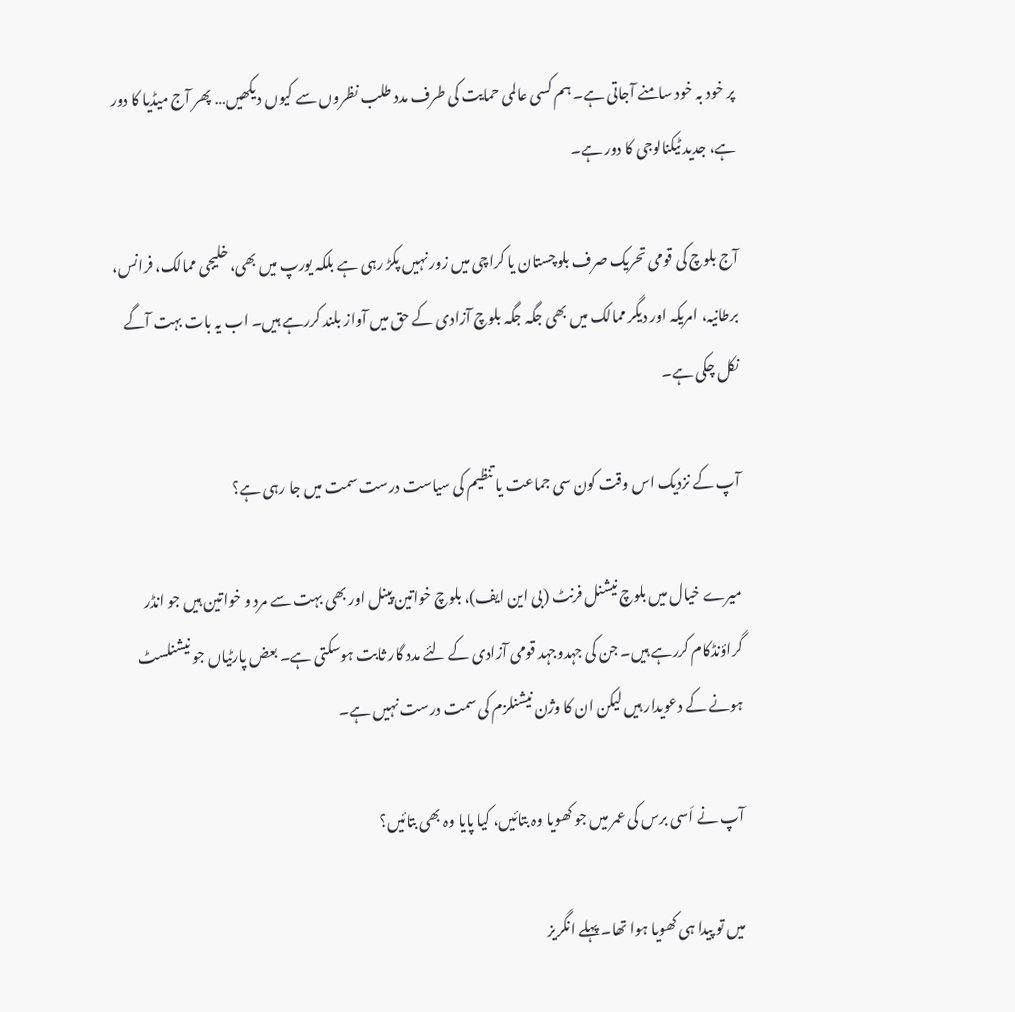پر خود بہ خود سامنے آجاتی ہے۔ ہم کسی عالمی حمایت کی طرف مدد طلب نظروں سے کیوں دیکھیں… پھر آج میڈیا کا دور ہے، جدید ٹیکنالوجی کا دور ہے۔

آج بلوچ کی قومی تحریک صرف بلوچستان یا کراچی میں زور نہیں پکڑ رہی ہے بلکہ یورپ میں بھی، خلیجی ممالک، فرانس، برطانیہ، امریکہ اور دیگر ممالک میں بھی جگہ جگہ بلوچ آزادی کے حق میں آواز بلند کررہے ہیں۔ اب یہ بات بہت آگے نکل چکی ہے۔

آپ کے نزدیک اس وقت کون سی جماعت یا تنظیم کی سیاست درست سمت میں جا رہی ہے؟

میرے خیال میں بلوچ نیشنل فرنٹ (بی این ایف)، بلوچ خواتین پینل اور بھی بہت سے مرد و خواتین ہیں جو انڈر گراؤنڈکام کررہے ہیں۔ جن کی جہدوجہد قومی آزادی کے لئے مدد گار ثابت ہوسکتی ہے۔ بعض پارٹیاں جو نیشنلسٹ ہونے کے دعویدار ہیں لیکن ان کا وژن نیشنلزم کی سمت درست نہیں ہے۔

آپ نے اَسی برس کی عمر میں جو کھویا وہ بتائیں، کیا پایا وہ بھی بتائیں؟

میں تو پیدا ہی کھویا ہوا تھا۔ پہلے انگریز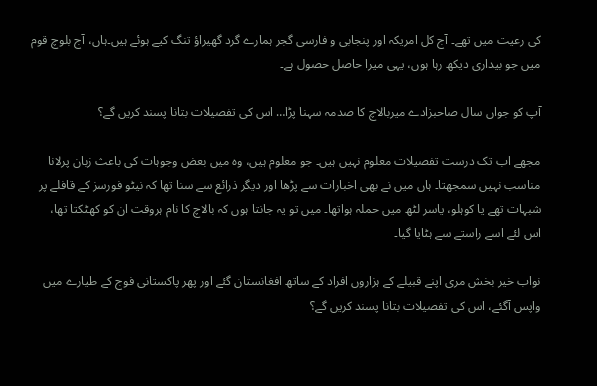کی رعیت میں تھے۔ آج کل امریکہ اور پنجابی و فارسی گجر ہمارے گرد گھیراؤ تنگ کیے ہوئے ہیں۔ہاں، آج بلوچ قوم میں جو بیداری دیکھ رہا ہوں، یہی میرا حاصل حصول ہے۔

آپ کو جواں سال صاحبزادے میربالاچ کا صدمہ سہنا پڑا… اس کی تفصیلات بتانا پسند کریں گے؟

مجھے اب تک درست تفصیلات معلوم نہیں ہیں۔ جو معلوم ہیں، وہ میں بعض وجوہات کی باعث زبان پرلانا مناسب نہیں سمجھتا۔ ہاں میں نے بھی اخبارات سے پڑھا اور دیگر ذرائع سے سنا تھا کہ نیٹو فورسز کے قافلے پر شبہات تھے یا کوہلو، یاسر لٹھ میں حملہ ہواتھا۔ میں تو یہ جانتا ہوں کہ بالاچ کا نام ہروقت ان کو کھٹکتا تھا، اس لئے اسے راستے سے ہٹایا گیا۔

نواب خیر بخش مری اپنے قبیلے کے ہزاروں افراد کے ساتھ افغانستان گئے اور پھر پاکستانی فوج کے طیارے میں واپس آگئے، اس کی تفصیلات بتانا پسند کریں گے؟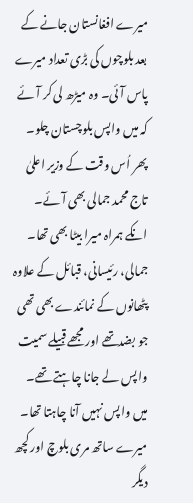میرے افغانستان جانے کے بعد بلوچوں کی بڑی تعداد میرے پاس آئی۔ وہ میڑھ لی کر آئے کہ میں واپس بلوچستان چلو۔ پھر اُس وقت کے وزیر اعلیٰ تاج محمد جمالی بھی آئے۔ انکے ہمراہ میرا بیٹا بھی تھا۔ جمالی، رئیسانی، قبائل کے علاوہ پٹھانوں کے نمائندے بھی تھی جو بضدتھے اور مجھے قبیلے سمیت واپس لے جانا چاہتے تھے۔ میں واپس نہیں آنا چاہتا تھا۔ میرے ساتھ مری بلوچ اور کچھ دیگر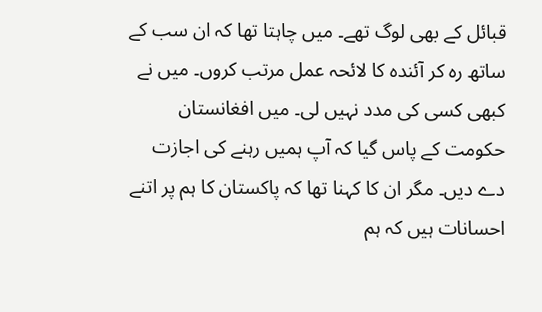قبائل کے بھی لوگ تھے۔ میں چاہتا تھا کہ ان سب کے ساتھ رہ کر آئندہ کا لائحہ عمل مرتب کروں۔ میں نے کبھی کسی کی مدد نہیں لی۔ میں افغانستان حکومت کے پاس گیا کہ آپ ہمیں رہنے کی اجازت دے دیں۔ مگر ان کا کہنا تھا کہ پاکستان کا ہم پر اتنے احسانات ہیں کہ ہم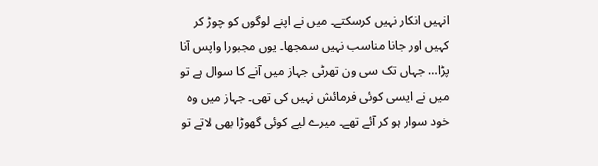انہیں انکار نہیں کرسکتے۔ میں نے اپنے لوگوں کو چوڑ کر کہیں اور جانا مناسب نہیں سمجھا۔ یوں مجبورا واپس آنا پڑا… جہاں تک سی ون تھرٹی جہاز میں آنے کا سوال ہے تو میں نے ایسی کوئی فرمائش نہیں کی تھی۔ جہاز میں وہ خود سوار ہو کر آئے تھے۔ میرے لیے کوئی گھوڑا بھی لاتے تو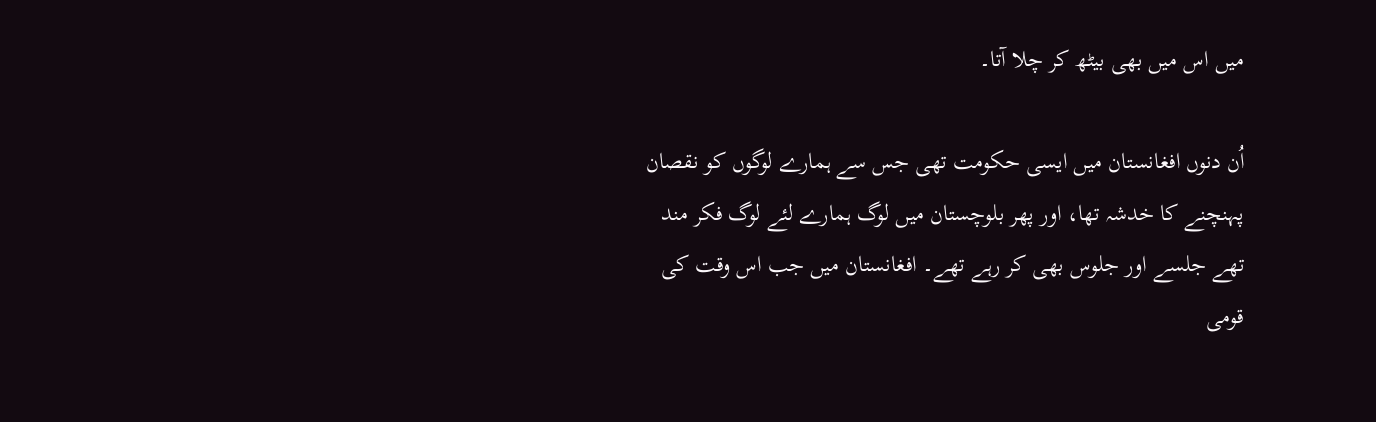میں اس میں بھی بیٹھ کر چلا آتا۔

اُن دنوں افغانستان میں ایسی حکومت تھی جس سے ہمارے لوگوں کو نقصان پہنچنے کا خدشہ تھا، اور پھر بلوچستان میں لوگ ہمارے لئے لوگ فکر مند تھے جلسے اور جلوس بھی کر رہے تھے۔ افغانستان میں جب اس وقت کی قومی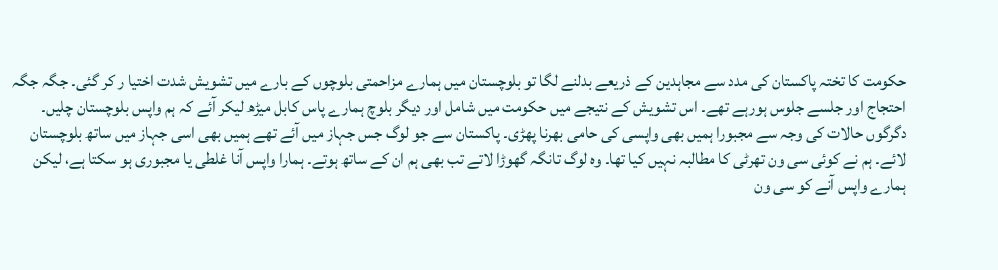حکومت کا تختہ پاکستان کی مدد سے مجاہدین کے ذریعے بدلنے لگا تو بلوچستان میں ہمارے مزاحمتی بلوچوں کے بارے میں تشویش شدت اختیا ر کر گئی۔ جگہ جگہ احتجاج اور جلسے جلوس ہورہے تھے۔ اس تشویش کے نتیجے میں حکومت میں شامل اور دیگر بلوچ ہمارے پاس کابل میڑھ لیکر آئے کہ ہم واپس بلوچستان چلیں۔ دگرگوں حالات کی وجہ سے مجبورا ہمیں بھی واپسی کی حامی بھرنا پھڑی۔ پاکستان سے جو لوگ جس جہاز میں آئے تھے ہمیں بھی اسی جہاز میں ساتھ بلوچستان لائے۔ ہم نے کوئی سی ون تھرٹی کا مطالبہ نہیں کیا تھا۔ وہ لوگ تانگہ گھوڑا لاتے تب بھی ہم ان کے ساتھ ہوتے۔ ہمارا واپس آنا غلطی یا مجبوری ہو سکتا ہے، لیکن ہمارے واپس آنے کو سی ون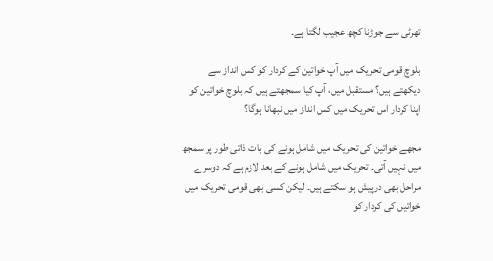تھرٹی سے جوڑنا کچھ عجیب لگتا ہے۔

بلوچ قومی تحریک میں آپ خواتین کے کردار کو کس انداز سے دیکھتے ہیں؟ مستقبل میں، آپ کیا سمجھتے ہیں کہ بلوچ خواتین کو اپنا کردار اس تحریک میں کس انداز میں نبھانا ہوگا؟

مجھے خواتین کی تحریک میں شامل ہونے کی بات ذاتی طور پر سمجھ میں نہیں آتی۔ تحریک میں شامل ہونے کے بعد لازم ہے کہ دوسرے مراحل بھی درپیش ہو سکتے ہیں۔ لیکن کسی بھی قومی تحریک میں خواتیں کی کردار کو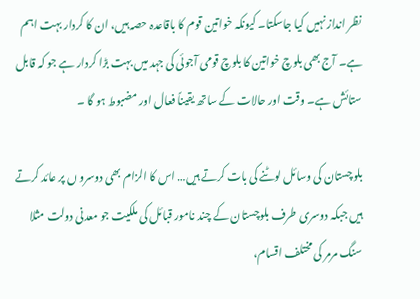نظر انداز نہیں کیا جاسکتا۔ کیونکہ خواتین قوم کا باقاعدہ حصہ ہیں، ان کا کردار بہت اہم ہے۔ آج بھی بلوچ خواتین کا بلوچ قومی آجوئی کی جہد میں بہت بڑا کردار ہے جو کہ قابل ستائش ہے۔ وقت اور حالات کے ساتھ یقیناً فعال اور مضبوط ہو گا ۔

بلوچستان کی وسائل لوٹنے کی بات کرتے ہیں… اس کا الزام بھی دوسرو ں پر عائد کرتے ہیں جبکہ دوسری طرف بلوچستان کے چند نامور قبائل کی ملکیت جو معدنی دولت مثلا سنگ مرمر کی مختلف اقسام،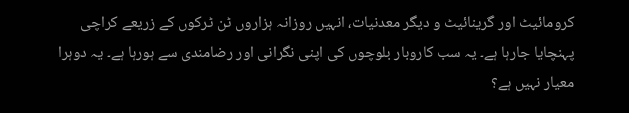کرومائیٹ اور گرینائیٹ و دیگر معدنیات، انہیں روزانہ ہزاروں ٹن ٹرکوں کے زریعے کراچی پہنچایا جارہا ہے۔ یہ سب کاروبار بلوچوں کی اپنی نگرانی اور رضامندی سے ہورہا ہے۔ یہ دوہرا معیار نہیں ہے؟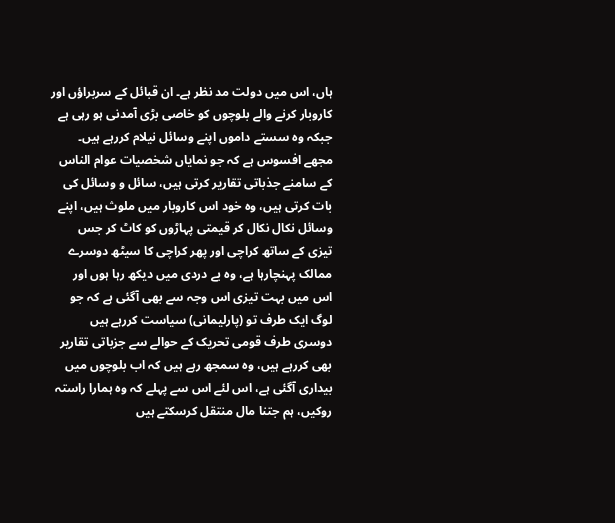ہاں، اس میں دولت مد نظر ہے۔ ان قبائل کے سربراؤں اور کاروبار کرنے والے بلوچوں کو خاصی بڑی آمدنی ہو رہی ہے جبکہ وہ سستے داموں اپنے وسائل نیلام کررہے ہیں۔ مجھے افسوس ہے کہ جو نمایاں شخصیات عوام الناس کے سامنے جذباتی تقاریر کرتی ہیں، سائل و وسائل کی بات کرتی ہیں، وہ خود اس کاروبار میں ملوث ہیں، اپنے وسائل نکال نکال کر قیمتی پہاڑوں کو کاٹ کر جس تیزی کے ساتھ کراچی اور پھر کراچی کا سیٹھ دوسرے ممالک پہنچارہا ہے، وہ بے دردی میں دیکھ رہا ہوں اور اس میں بہت تیزی اس وجہ سے بھی آگئی ہے کہ جو لوگ ایک طرف تو (پارلیمانی) سیاست کررہے ہیں دوسری طرف قومی تحریک کے حوالے سے جزباتی تقاریر بھی کررہے ہیں، وہ سمجھ رہے ہیں کہ اب بلوچوں میں بیداری آگئی ہے، اس لئے اس سے پہلے کہ وہ ہمارا راستہ روکیں، ہم جتنا مال منتقل کرسکتے ہیں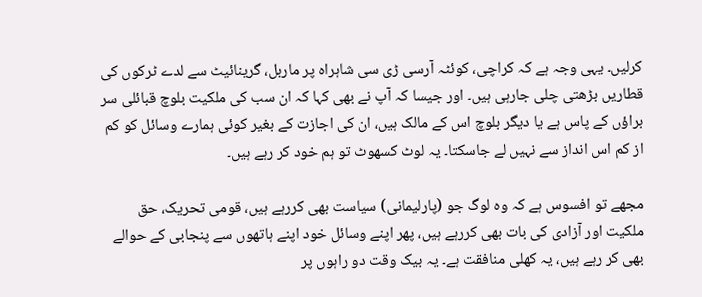کرلیں۔ یہی وجہ ہے کہ کراچی، کوئٹہ آرسی ڑی سی شاہراہ پر ماربل، گرینائیٹ سے لدے ٹرکوں کی قطاریں بڑھتی چلی جارہی ہیں۔ اور جیسا کہ آپ نے بھی کہا کہ ان سب کی ملکیت بلوچ قبائلی سر براؤں کے پاس ہے یا دیگر بلوچ اس کے مالک ہیں، ان کی اجازت کے بغیر کوئی ہمارے وسائل کو کم از کم اس انداز سے نہیں لے جاسکتا۔ یہ لوٹ کسھوٹ تو ہم خود کر رہے ہیں۔

مجھے تو افسوس ہے کہ وہ لوگ جو (پارلیمانی) سیاست بھی کررہے ہیں، قومی تحریک، حق ملکیت اور آزادی کی بات بھی کررہے ہیں، پھر اپنے وسائل خود اپنے ہاتھوں سے پنجابی کے حوالے بھی کر رہے ہیں، یہ کھلی منافقت ہے۔ یہ بیک وقت دو راہوں پر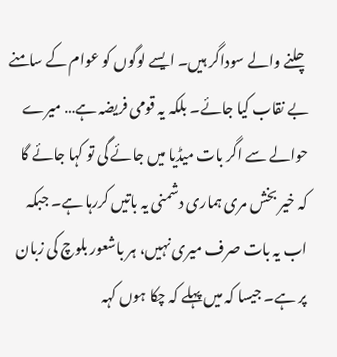چلنے والے سوداگر ہیں۔ ایسے لوگوں کو عوام کے سامنے بے نقاب کیا جائے۔ بلکہ یہ قومی فریضہ ہے… میرے حوالے سے اگر بات میڈیا میں جائے گی تو کہا جائے گا کہ خیر بخش مری ہماری دشمنی یہ باتیں کررہا ہے۔ جبکہ اب یہ بات صرف میری نہیں، ہر باشعور بلوچ کی زبان پر ہے۔ جیسا کہ میں پہلے کہ چکا ہوں کہہ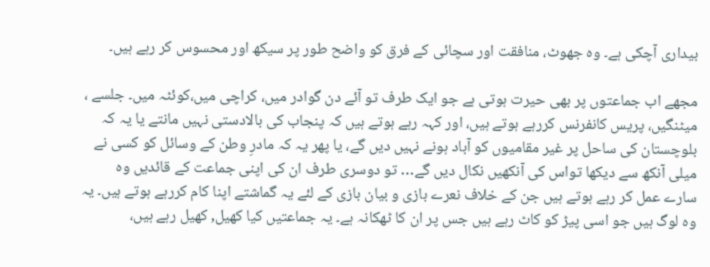بیداری آچکی ہے۔ وہ جھوٹ، منافقت اور سچائی کے فرق کو واضح طور پر سیکھ اور محسوس کر رہے ہیں۔

مجھے اب جماعتوں پر بھی حیرت ہوتی ہے جو ایک طرف تو آئے دن گوادر میں، کراچی میں،کوئٹہ میں۔ جلسے ، میٹنگیں، پریس کانفرنس کررہے ہوتے ہیں، اور کہہ رہے ہوتے ہیں کہ پنجاب کی بالادستی نہیں مانتے یا یہ کہ بلوچستان کی ساحل پر غیر مقامیوں کو آباد ہونے نہیں دیں گے، یا پھر یہ کہ مادرِ وطن کے وسائل کو کسی نے میلی آنکھ سے دیکھا تواس کی آنکھیں نکال دیں گے… تو دوسری طرف ان کی اپنی جماعت کے قائدیں وہ سارے عمل کر رہے ہوتے ہیں جن کے خلاف نعرے بازی و بیان بازی کے لئے یہ گماشتے اپنا کام کررہے ہوتے ہیں۔ یہ وہ لوگ ہیں جو اسی پیڑ کو کاٹ رہے ہیں جس پر ان کا ٹھکانہ ہے۔ یہ جماعتیں کیا کھیل, کھیل رہے ہیں،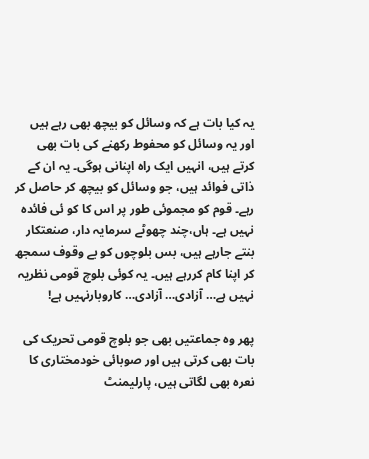یہ کیا بات ہے کہ وسائل کو بیچھ بھی رہے ہیں اور یہ وسائل کو محفوط رکھنے کی بات بھی کرتے ہیں، انہیں ایک راہ اپنانی ہوگی۔ یہ ان کے ذاتی فوائد ہیں، جو وسائل کو بیچھ کر حاصل کر رہے۔ قوم کو مجموئی طور پر اس کا کو ئی فائدہ نہیں ہے۔ ہاں،چند چھوٹے سرمایہ دار، صنعتکار بنتے جارہے ہیں، بس بلوچوں کو بے وقوف سمجھ کر اپنا کام کررہے ہیں۔ یہ کوئی بلوچ قومی نظریہ نہیں ہے… آزادی… آزادی… کاروبارنہیں ہے!

پھر وہ جماعتیں بھی جو بلوچ قومی تحریک کی بات بھی کرتی ہیں اور صوبائی خودمختاری کا نعرہ بھی لگاتی ہیں، پارلیمنٹ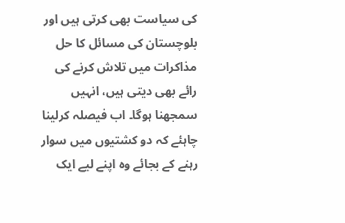کی سیاست بھی کرتی ہیں اور بلوچستان کی مسائل کا حل مذاکرات میں تلاش کرنے کی رائے بھی دیتی ہیں، انہیں سمجھنا ہوگا۔ اب فیصلہ کرلینا چاہئے کہ دو کشتیوں میں سوار رہنے کے بجائے وہ اپنے لیے ایک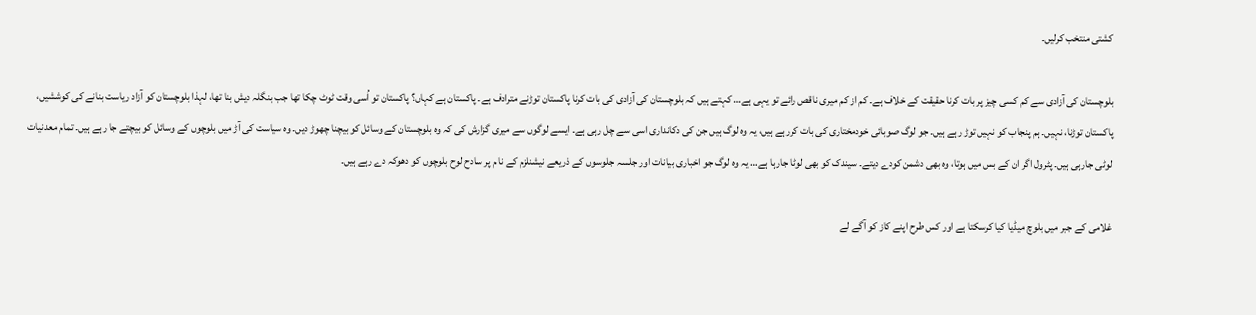کشتی منتخب کرلیں۔

بلوچستان کی آزادی سے کم کسی چیز پر بات کرنا حقیقت کے خلاف ہے۔ کم از کم میری ناقص رائے تو یہی ہے… کہتے ہیں کہ بلوچستان کی آزادی کی بات کرنا پاکستان توڑنے مترادف ہے۔ پاکستان ہے کہاں؟ پاکستان تو اُسی وقت ٹوٹ چکا تھا جب بنگلہ دیش بنا تھا، لہذا بلوچستان کو آزاد ریاست بنانے کی کوششیں، پاکستان توڑنا، نہیں۔ ہم پنجاب کو نہیں توڑ رہے ہیں۔ جو لوگ صوبائی خودمختاری کی بات کررہے ہیں، یہ وہ لوگ ہیں جن کی دکانداری اسی سے چل رہی ہے۔ ایسے لوگوں سے میری گزارش کی کہ وہ بلوچستان کے وسائل کو بیچنا چھوڑ دیں۔ وہ سیاست کی آڑ میں بلوچوں کے وسائل کو بیچتے جا رہے ہیں۔ تمام معدنیات لوٹی جارہی ہیں۔ پٹرول اگر ان کے بس میں ہوتا، وہ بھی دشمن کودے دیتے۔ سیندک کو بھی لوٹا جارہا ہے… یہ وہ لوگ جو اخباری بیانات اور جلسہ جلوسوں کے ذریعے نیشنلزم کے نا م پر سادح لوح بلوچوں کو دھوکہ دے رہے ہیں۔

غلامی کے جبر میں بلوچ میڈیا کیا کرسکتا ہے اور کس طرح اپنے کاز کو آگے لے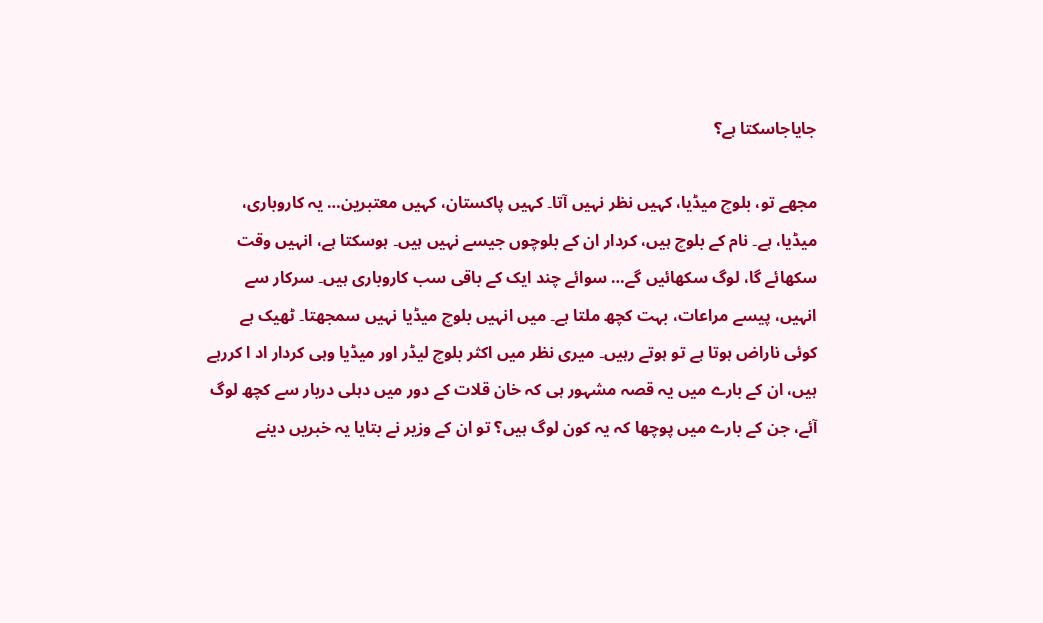جایاجاسکتا ہے؟

مجھے تو، بلوچ میڈیا، کہیں نظر نہیں آتا۔ کہیں پاکستان، کہیں معتبرین… یہ کاروباری، میڈیا، ہے۔ نام کے بلوچ ہیں، کردار ان کے بلوچوں جیسے نہیں ہیں۔ ہوسکتا ہے، انہیں وقت سکھائے گا، لوگ سکھائیں گے… سوائے چند ایک کے باقی سب کاروباری ہیں۔ سرکار سے انہیں، پیسے مراعات، بہت کچھ ملتا ہے۔ میں انہیں بلوچ میڈیا نہیں سمجھتا۔ ٹھیک ہے کوئی ناراض ہوتا ہے تو ہوتے رہیں۔ میری نظر میں اکثر بلوچ لیڈر اور میڈیا وہی کردار اد ا کررہے ہیں، ان کے بارے میں یہ قصہ مشہور ہی کہ خان قلات کے دور میں دہلی دربار سے کچھ لوگ آئے، جن کے بارے میں پوچھا کہ یہ کون لوگ ہیں؟ تو ان کے وزیر نے بتایا یہ خبریں دینے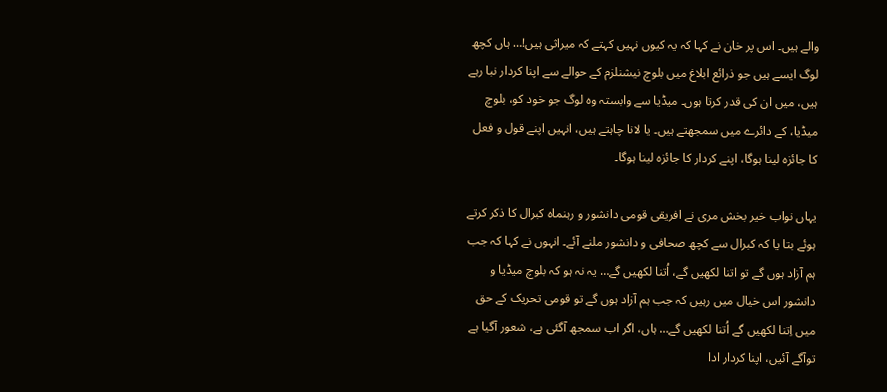والے ہیں۔ اس پر خان نے کہا کہ یہ کیوں نہیں کہتے کہ میراثی ہیں!… ہاں کچھ لوگ ایسے ہیں جو ذرائع ابلاغ میں بلوچ نیشنلزم کے حوالے سے اپنا کردار نبا رہے ہیں، میں ان کی قدر کرتا ہوں۔ میڈیا سے وابستہ وہ لوگ جو خود کو، بلوچ میڈیا، کے دائرے میں سمجھتے ہیں۔ یا لانا چاہتے ہیں، انہیں اپنے قول و فعل کا جائزہ لینا ہوگا، اپنے کردار کا جائزہ لینا ہوگا۔

یہاں نواب خیر بخش مری نے افریقی قومی دانشور و رہنماہ کبرال کا ذکر کرتے ہوئے بتا یا کہ کبرال سے کچھ صحافی و دانشور ملنے آئے۔ انہوں نے کہا کہ جب ہم آزاد ہوں گے تو اتنا لکھیں گے، اُتنا لکھیں گے… یہ نہ ہو کہ بلوچ میڈیا و دانشور اس خیال میں رہیں کہ جب ہم آزاد ہوں گے تو قومی تحریک کے حق میں اِتنا لکھیں گے اُتنا لکھیں گے… ہاں، اگر اب سمجھ آگئی ہے، شعور آگیا ہے توآگے آئیں، اپنا کردار ادا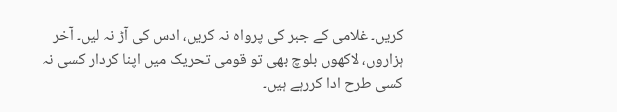کریں۔ غلامی کے جبر کی پرواہ نہ کریں، ادس کی آڑ نہ لیں۔ آخر ہزاروں، لاکھوں بلوچ بھی تو قومی تحریک میں اپنا کردار کسی نہ کسی طرح ادا کررہے ہیں۔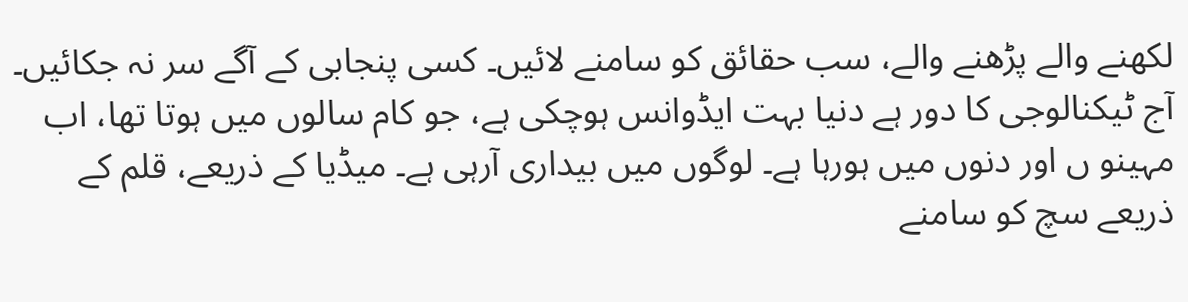لکھنے والے پڑھنے والے، سب حقائق کو سامنے لائیں۔ کسی پنجابی کے آگے سر نہ جکائیں۔ آج ٹیکنالوجی کا دور ہے دنیا بہت ایڈوانس ہوچکی ہے، جو کام سالوں میں ہوتا تھا، اب مہینو ں اور دنوں میں ہورہا ہے۔ لوگوں میں بیداری آرہی ہے۔ میڈیا کے ذریعے، قلم کے ذریعے سچ کو سامنے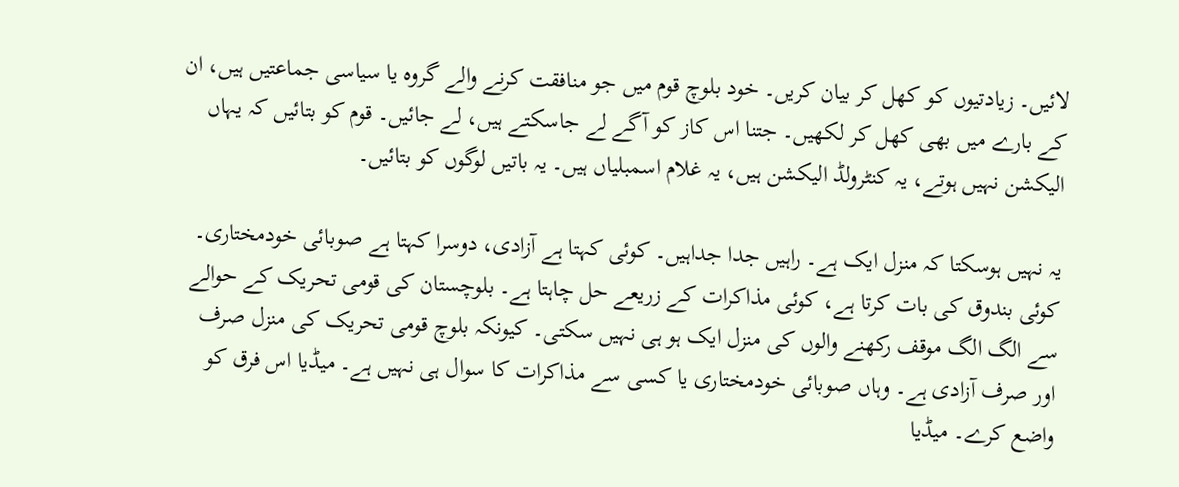لائیں۔ زیادتیوں کو کھل کر بیان کریں۔ خود بلوچ قوم میں جو منافقت کرنے والے گروہ یا سیاسی جماعتیں ہیں، ان کے بارے میں بھی کھل کر لکھیں۔ جتنا اس کاز کو آگے لے جاسکتے ہیں، لے جائیں۔ قوم کو بتائیں کہ یہاں الیکشن نہیں ہوتے، یہ کنٹرولڈ الیکشن ہیں، یہ غلام اسمبلیاں ہیں۔ یہ باتیں لوگوں کو بتائیں۔

یہ نہیں ہوسکتا کہ منزل ایک ہے۔ راہیں جدا جداہیں۔ کوئی کہتا ہے آزادی، دوسرا کہتا ہے صوبائی خودمختاری۔ کوئی بندوق کی بات کرتا ہے، کوئی مذاکرات کے زریعے حل چاہتا ہے۔ بلوچستان کی قومی تحریک کے حوالے سے الگ الگ موقف رکھنے والوں کی منزل ایک ہو ہی نہیں سکتی۔ کیونکہ بلوچ قومی تحریک کی منزل صرف اور صرف آزادی ہے۔ وہاں صوبائی خودمختاری یا کسی سے مذاکرات کا سوال ہی نہیں ہے۔ میڈیا اس فرق کو واضع کرے۔ میڈیا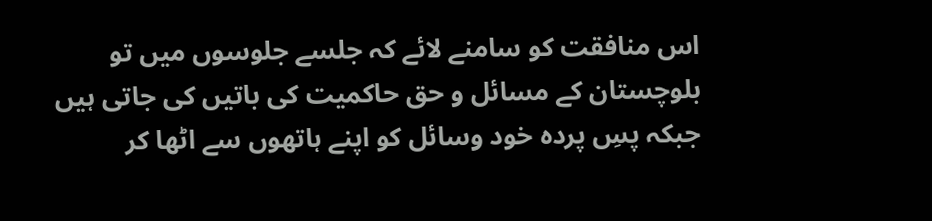اس منافقت کو سامنے لائے کہ جلسے جلوسوں میں تو بلوچستان کے مسائل و حق حاکمیت کی باتیں کی جاتی ہیں جبکہ پسِ پردہ خود وسائل کو اپنے ہاتھوں سے اٹھا کر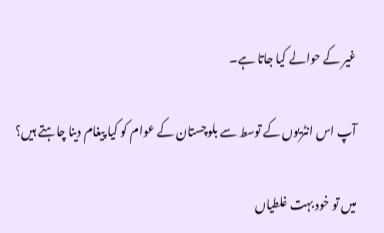غیر کے حوالے کیا جاتا ہے۔

آپ اس انٹریوں کے توسط سے بلوچستان کے عوام کو کیا پیغام دینا چاہتے ہیں؟

میں تو خود بہت غلطیاں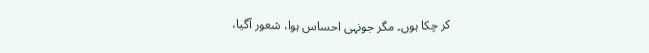کر چکا ہوں۔ مگر جونہی احساس ہوا، شعور آگیا،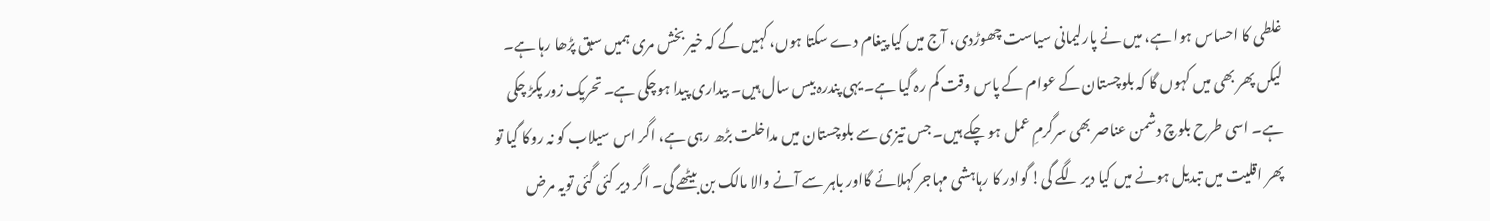غلطی کا احساس ہوا ہے، میں نے پارلیمانی سیاست چھوڑدی، آج میں کیا پیغام دے سکتا ہوں، کہیں گے کہ خیر بخش مری ہمیں سبق پڑھا رہا ہے۔ لیکں پھر بھی میں کہوں گا کہ بلوچستان کے عوام کے پاس وقت کم رہ گیا ہے۔ یہی پندرہ بیس سال ہیں۔ بیداری پیدا ہوچکی ہے۔ تحریک زور پکڑ چکی ہے۔ اسی طرح بلوچ دشمن عناصر بھی سرگرمِ عمل ہو چکے ہیں۔ جس تیزی سے بلوچستان میں مداخلت بڑھ رہی ہے، اگر اس سیلاب کو نہ روکا گیا تو پھر اقلیت میں تبدیل ہونے میں کیا دیر لگے گی! گوادر کا رہاہشی مہاجر کہلائے گااور باہر سے آنے والا مالک بن بیٹھے گی۔ اگر دیر کئی گئی تویہ مرض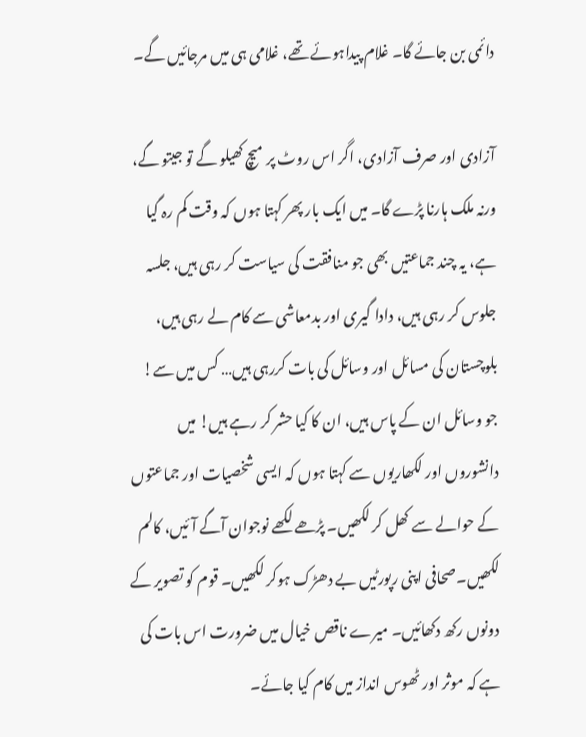دائمی بن جائے گا۔ غلام پیداہوئے تھے، غلامی ہی میں مرجائیں گے۔

آزادی اور صرف آزادی، اگر اس روٹ پر میچ کھیلو گے تو جیتو گے، ورنہ ملک ہارنا پڑے گا۔ میں ایک بار پھر کہتا ہوں کہ وقت کم رہ گیا ہے، یہ چند جماعتیں بھی جو منافقت کی سیاست کر رہی ہیں، جلسہ جلوس کر رہی ہیں، دادا گیری اور بدمعاشی سے کام لے رہی ہیں، بلوچستان کی مسائل اور وسائل کی بات کررہی ہیں… کس میں سے! جو وسائل ان کے پاس ہیں، ان کا کیا حشر کر رہے ہیں! میں دانشوروں اور لکھاریوں سے کہتا ہوں کہ ایسی شخصیات اور جماعتوں کے حوالے سے کھل کر لکھیں۔ پڑھے لکھے نوجوان آگے آئیں، کالم لکھیں۔صحافی اپنی رپورٹیں بے دھڑک ہوکر لکھیں۔ قوم کو تصویر کے دونوں رکھ دکھائیں۔ میرے ناقص خیال میں ضرورت اس بات کی ہے کہ موثر اور ٹھوس انداز میں کام کیا جائے۔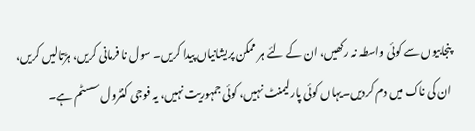پنجابیوں سے کوئی واسطہ نہ رکھیں، ان کے لئے ہر ممکن پریشانیاں پیدا کریں۔ سول نا فرمانی کریں، ہڑتالیں کریں، ان کی ناک میں دم کردیں۔یہاں کوئی پارلیمنٹ نہیں، کوئی جمہوریت نہیں، یہ فوجی کنٹرول سسٹم ہے۔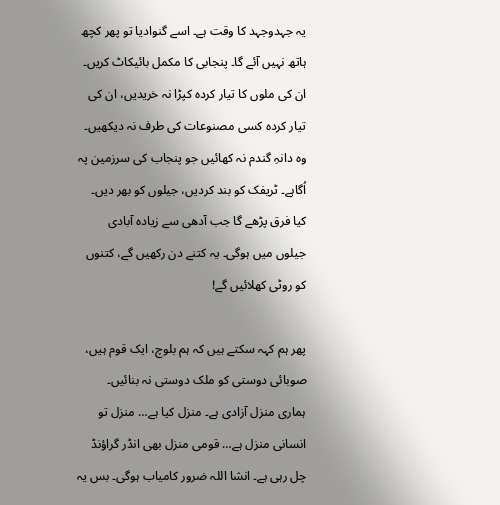یہ جہدوجہد کا وقت ہے۔ اسے گنوادیا تو پھر کچھ ہاتھ نہیں آئے گا۔ پنجابی کا مکمل بائیکاٹ کریں۔ ان کی ملوں کا تیار کردہ کپڑا نہ خریدیں، ان کی تیار کردہ کسی مصنوعات کی طرف نہ دیکھیں۔ وہ دانہِ گندم نہ کھائیں جو پنجاب کی سرزمین پہ اُگاہے۔ ٹریفک کو بند کردیں، جیلوں کو بھر دیں۔ کیا فرق پڑھے گا جب آدھی سے زیادہ آبادی جیلوں میں ہوگی۔ یہ کتنے دن رکھیں گے، کتنوں کو روٹی کھلائیں گے!

پھر ہم کہہ سکتے ہیں کہ ہم بلوچ، ایک قوم ہیں، صوبائی دوستی کو ملک دوستی نہ بنائیں۔ ہماری منزل آزادی ہے۔ منزل کیا ہے… منزل تو انسانی منزل ہے… قومی منزل بھی انڈر گراؤنڈ چل رہی ہے۔ انشا اللہ ضرور کامیاب ہوگی۔ بس یہ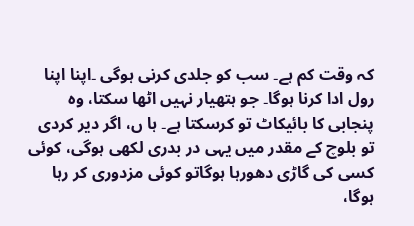کہ وقت کم ہے۔ سب کو جلدی کرنی ہوگی ۔اپنا اپنا رول ادا کرنا ہوگا۔ جو ہتھیار نہیں اٹھا سکتا، وہ پنجابی کا بائیکاٹ تو کرسکتا ہے۔ ہا ں، اگر دیر کردی تو بلوچ کے مقدر میں یہی در بدری لکھی ہوگی، کوئی کسی کی گاڑی دھورہا ہوگاتو کوئی مزدوری کر رہا ہوگا،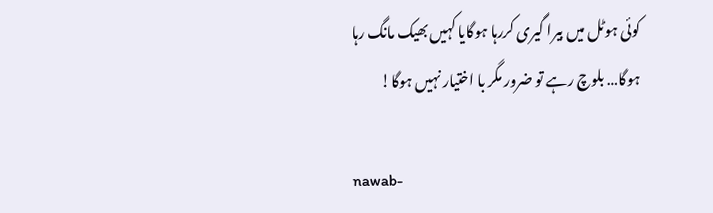کوئی ہوٹل میں بیرا گیری کررہا ہوگایا کہیں بھیک مانگ رہا ہوگا… بلوچ رہے تو ضرور مگر با اختیار نہیں ہوگا!

nawab-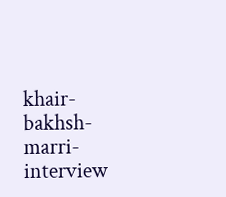khair-bakhsh-marri-interview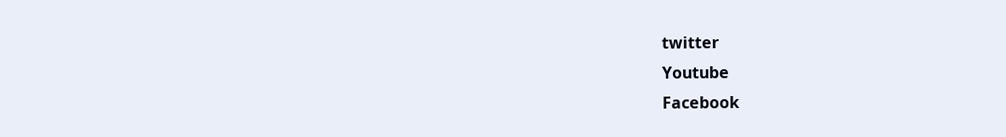twitter
Youtube
Facebook